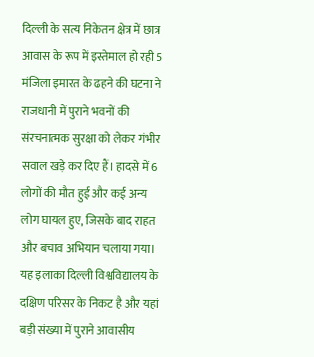दिल्ली के सत्य निकेतन क्षेत्र में छात्र आवास के रूप में इस्तेमाल हो रही 5 मंजिला इमारत के ढहने की घटना ने राजधानी में पुराने भवनों की संरचनात्मक सुरक्षा को लेकर गंभीर सवाल खड़े कर दिए हैं। हादसे में 6 लोगों की मौत हुई और कई अन्य लोग घायल हुए, जिसके बाद राहत और बचाव अभियान चलाया गया। यह इलाका दिल्ली विश्वविद्यालय के दक्षिण परिसर के निकट है और यहां बड़ी संख्या में पुराने आवासीय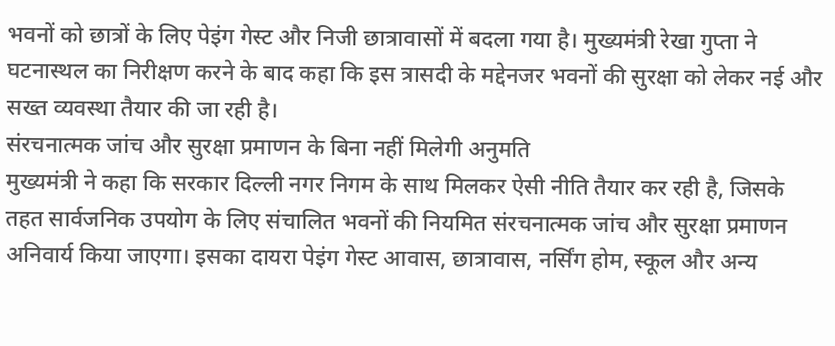भवनों को छात्रों के लिए पेइंग गेस्ट और निजी छात्रावासों में बदला गया है। मुख्यमंत्री रेखा गुप्ता ने घटनास्थल का निरीक्षण करने के बाद कहा कि इस त्रासदी के मद्देनजर भवनों की सुरक्षा को लेकर नई और सख्त व्यवस्था तैयार की जा रही है।
संरचनात्मक जांच और सुरक्षा प्रमाणन के बिना नहीं मिलेगी अनुमति
मुख्यमंत्री ने कहा कि सरकार दिल्ली नगर निगम के साथ मिलकर ऐसी नीति तैयार कर रही है, जिसके तहत सार्वजनिक उपयोग के लिए संचालित भवनों की नियमित संरचनात्मक जांच और सुरक्षा प्रमाणन अनिवार्य किया जाएगा। इसका दायरा पेइंग गेस्ट आवास, छात्रावास, नर्सिंग होम, स्कूल और अन्य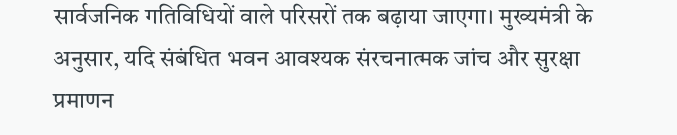सार्वजनिक गतिविधियों वाले परिसरों तक बढ़ाया जाएगा। मुख्यमंत्री के अनुसार, यदि संबंधित भवन आवश्यक संरचनात्मक जांच और सुरक्षा प्रमाणन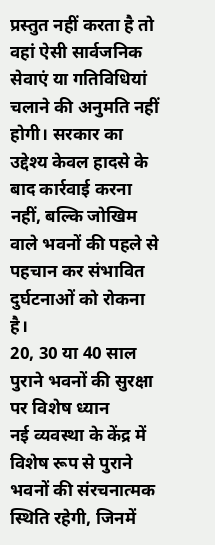प्रस्तुत नहीं करता है तो वहां ऐसी सार्वजनिक सेवाएं या गतिविधियां चलाने की अनुमति नहीं होगी। सरकार का उद्देश्य केवल हादसे के बाद कार्रवाई करना नहीं, बल्कि जोखिम वाले भवनों की पहले से पहचान कर संभावित दुर्घटनाओं को रोकना है।
20, 30 या 40 साल पुराने भवनों की सुरक्षा पर विशेष ध्यान
नई व्यवस्था के केंद्र में विशेष रूप से पुराने भवनों की संरचनात्मक स्थिति रहेगी, जिनमें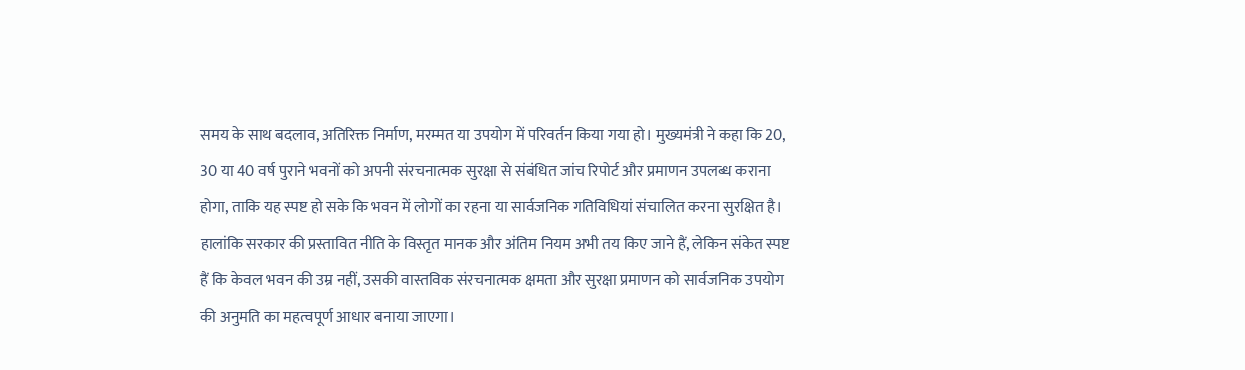समय के साथ बदलाव, अतिरिक्त निर्माण, मरम्मत या उपयोग में परिवर्तन किया गया हो। मुख्यमंत्री ने कहा कि 20, 30 या 40 वर्ष पुराने भवनों को अपनी संरचनात्मक सुरक्षा से संबंधित जांच रिपोर्ट और प्रमाणन उपलब्ध कराना होगा, ताकि यह स्पष्ट हो सके कि भवन में लोगों का रहना या सार्वजनिक गतिविधियां संचालित करना सुरक्षित है। हालांकि सरकार की प्रस्तावित नीति के विस्तृत मानक और अंतिम नियम अभी तय किए जाने हैं, लेकिन संकेत स्पष्ट हैं कि केवल भवन की उम्र नहीं, उसकी वास्तविक संरचनात्मक क्षमता और सुरक्षा प्रमाणन को सार्वजनिक उपयोग की अनुमति का महत्वपूर्ण आधार बनाया जाएगा।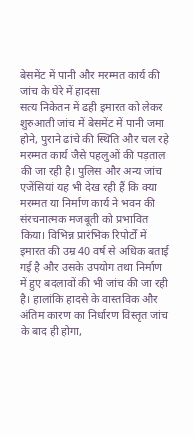बेसमेंट में पानी और मरम्मत कार्य की जांच के घेरे में हादसा
सत्य निकेतन में ढही इमारत को लेकर शुरुआती जांच में बेसमेंट में पानी जमा होने, पुराने ढांचे की स्थिति और चल रहे मरम्मत कार्य जैसे पहलुओं की पड़ताल की जा रही है। पुलिस और अन्य जांच एजेंसियां यह भी देख रही हैं कि क्या मरम्मत या निर्माण कार्य ने भवन की संरचनात्मक मजबूती को प्रभावित किया। विभिन्न प्रारंभिक रिपोर्टों में इमारत की उम्र 40 वर्ष से अधिक बताई गई है और उसके उपयोग तथा निर्माण में हुए बदलावों की भी जांच की जा रही है। हालांकि हादसे के वास्तविक और अंतिम कारण का निर्धारण विस्तृत जांच के बाद ही होगा,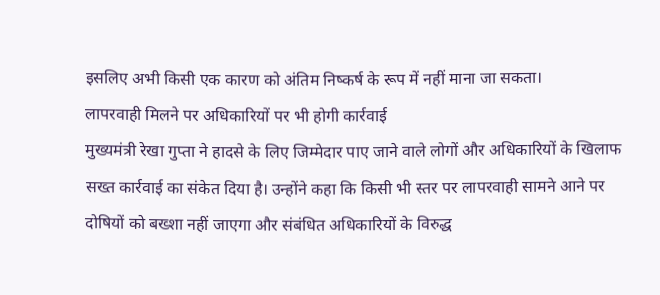इसलिए अभी किसी एक कारण को अंतिम निष्कर्ष के रूप में नहीं माना जा सकता।
लापरवाही मिलने पर अधिकारियों पर भी होगी कार्रवाई
मुख्यमंत्री रेखा गुप्ता ने हादसे के लिए जिम्मेदार पाए जाने वाले लोगों और अधिकारियों के खिलाफ सख्त कार्रवाई का संकेत दिया है। उन्होंने कहा कि किसी भी स्तर पर लापरवाही सामने आने पर दोषियों को बख्शा नहीं जाएगा और संबंधित अधिकारियों के विरुद्ध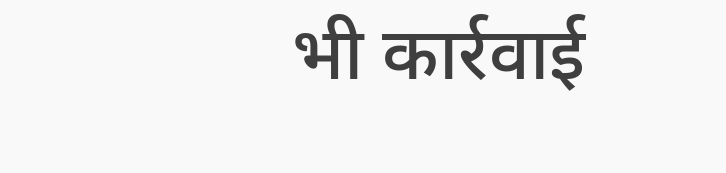भी कार्रवाई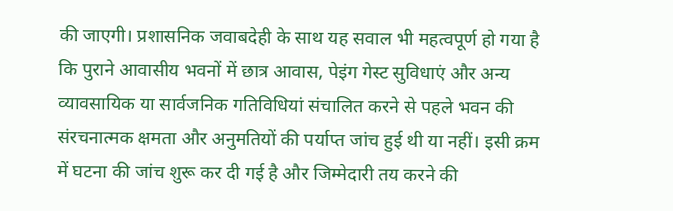की जाएगी। प्रशासनिक जवाबदेही के साथ यह सवाल भी महत्वपूर्ण हो गया है कि पुराने आवासीय भवनों में छात्र आवास, पेइंग गेस्ट सुविधाएं और अन्य व्यावसायिक या सार्वजनिक गतिविधियां संचालित करने से पहले भवन की संरचनात्मक क्षमता और अनुमतियों की पर्याप्त जांच हुई थी या नहीं। इसी क्रम में घटना की जांच शुरू कर दी गई है और जिम्मेदारी तय करने की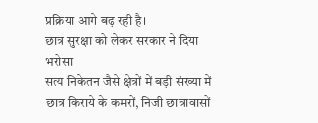प्रक्रिया आगे बढ़ रही है।
छात्र सुरक्षा को लेकर सरकार ने दिया भरोसा
सत्य निकेतन जैसे क्षेत्रों में बड़ी संख्या में छात्र किराये के कमरों, निजी छात्रावासों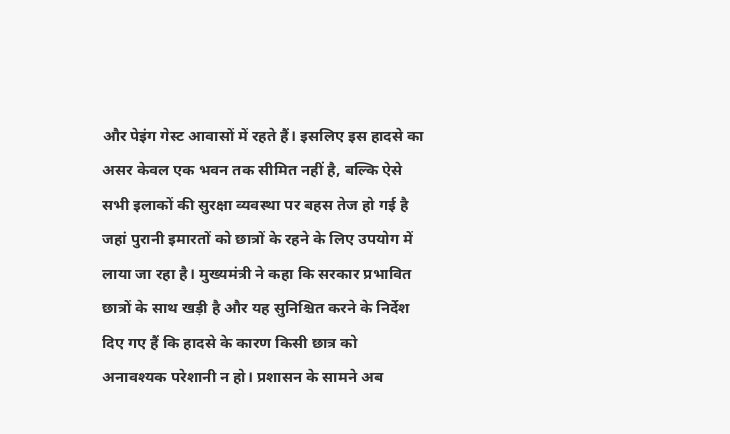और पेइंग गेस्ट आवासों में रहते हैं। इसलिए इस हादसे का असर केवल एक भवन तक सीमित नहीं है, बल्कि ऐसे सभी इलाकों की सुरक्षा व्यवस्था पर बहस तेज हो गई है जहां पुरानी इमारतों को छात्रों के रहने के लिए उपयोग में लाया जा रहा है। मुख्यमंत्री ने कहा कि सरकार प्रभावित छात्रों के साथ खड़ी है और यह सुनिश्चित करने के निर्देश दिए गए हैं कि हादसे के कारण किसी छात्र को अनावश्यक परेशानी न हो। प्रशासन के सामने अब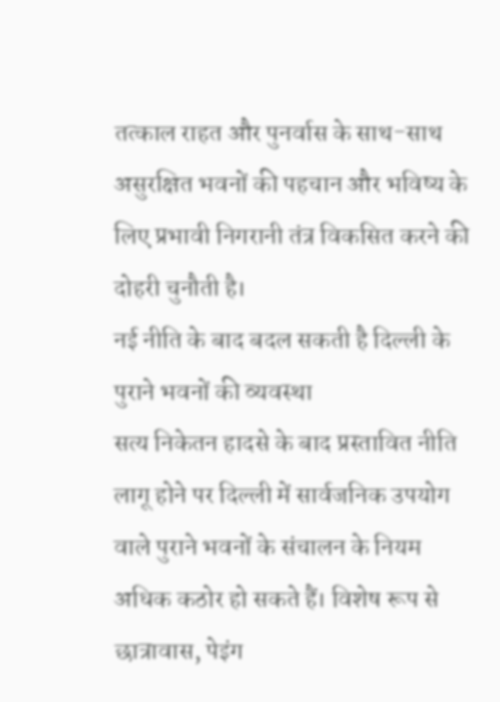तत्काल राहत और पुनर्वास के साथ-साथ असुरक्षित भवनों की पहचान और भविष्य के लिए प्रभावी निगरानी तंत्र विकसित करने की दोहरी चुनौती है।
नई नीति के बाद बदल सकती है दिल्ली के पुराने भवनों की व्यवस्था
सत्य निकेतन हादसे के बाद प्रस्तावित नीति लागू होने पर दिल्ली में सार्वजनिक उपयोग वाले पुराने भवनों के संचालन के नियम अधिक कठोर हो सकते हैं। विशेष रूप से छात्रावास, पेइंग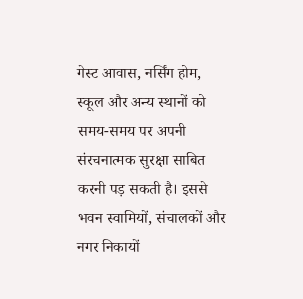गेस्ट आवास, नर्सिंग होम, स्कूल और अन्य स्थानों को समय-समय पर अपनी संरचनात्मक सुरक्षा साबित करनी पड़ सकती है। इससे भवन स्वामियों, संचालकों और नगर निकायों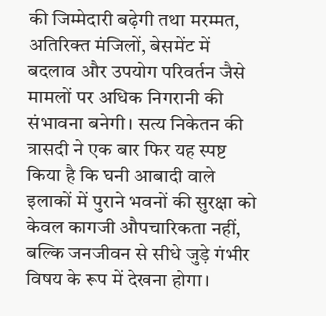की जिम्मेदारी बढ़ेगी तथा मरम्मत, अतिरिक्त मंजिलों, बेसमेंट में बदलाव और उपयोग परिवर्तन जैसे मामलों पर अधिक निगरानी की संभावना बनेगी। सत्य निकेतन की त्रासदी ने एक बार फिर यह स्पष्ट किया है कि घनी आबादी वाले इलाकों में पुराने भवनों की सुरक्षा को केवल कागजी औपचारिकता नहीं, बल्कि जनजीवन से सीधे जुड़े गंभीर विषय के रूप में देखना होगा।